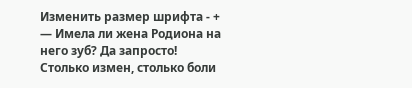Изменить размер шрифта - +
— Имела ли жена Родиона на него зуб? Да запросто! Столько измен, столько боли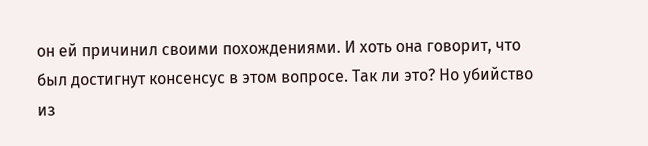он ей причинил своими похождениями. И хоть она говорит, что был достигнут консенсус в этом вопросе. Так ли это? Но убийство из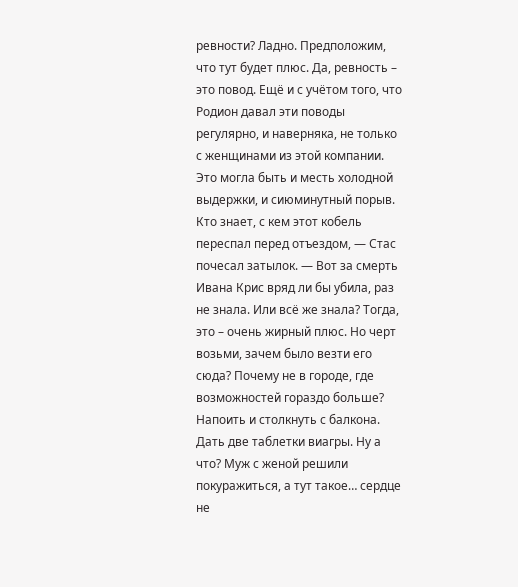ревности? Ладно. Предположим, что тут будет плюс. Да, ревность – это повод. Ещё и с учётом того, что Родион давал эти поводы регулярно, и наверняка, не только с женщинами из этой компании. Это могла быть и месть холодной выдержки, и сиюминутный порыв. Кто знает, с кем этот кобель переспал перед отъездом, — Стас почесал затылок. — Вот за смерть Ивана Крис вряд ли бы убила, раз не знала. Или всё же знала? Тогда, это – очень жирный плюс. Но черт возьми, зачем было везти его сюда? Почему не в городе, где возможностей гораздо больше? Напоить и столкнуть с балкона. Дать две таблетки виагры. Ну а что? Муж с женой решили покуражиться, а тут такое… сердце не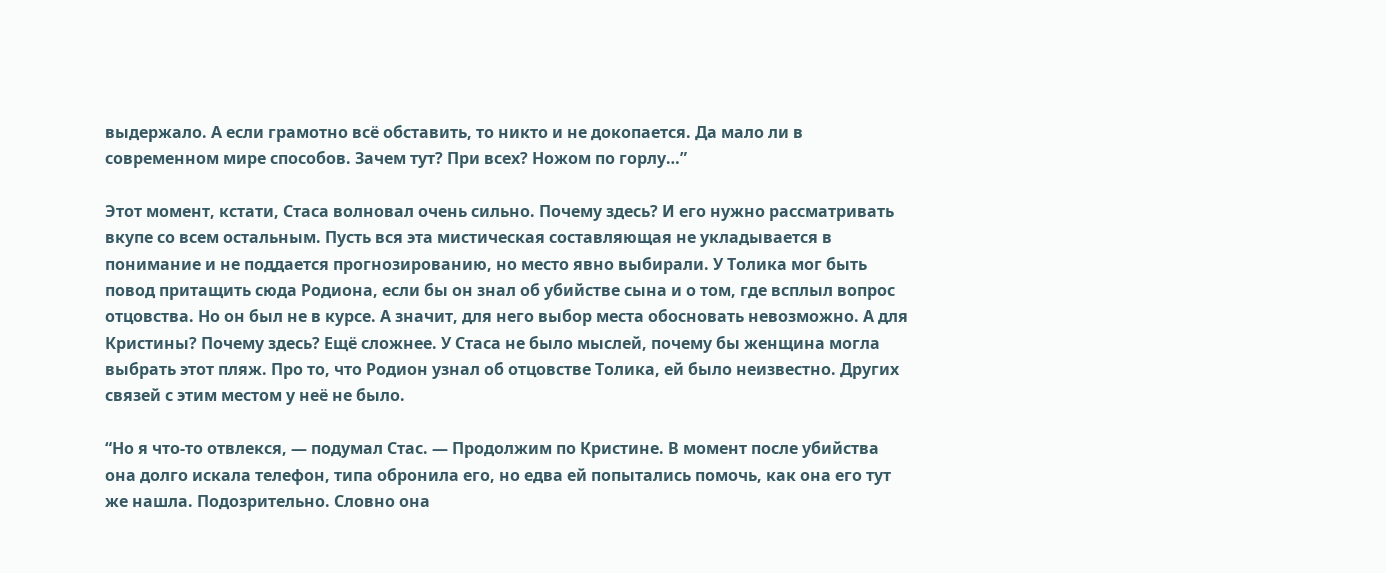выдержало. А если грамотно всё обставить, то никто и не докопается. Да мало ли в современном мире способов. Зачем тут? При всех? Ножом по горлу…”

Этот момент, кстати, Стаса волновал очень сильно. Почему здесь? И его нужно рассматривать вкупе со всем остальным. Пусть вся эта мистическая составляющая не укладывается в понимание и не поддается прогнозированию, но место явно выбирали. У Толика мог быть повод притащить сюда Родиона, если бы он знал об убийстве сына и о том, где всплыл вопрос отцовства. Но он был не в курсе. А значит, для него выбор места обосновать невозможно. А для Кристины? Почему здесь? Ещё сложнее. У Стаса не было мыслей, почему бы женщина могла выбрать этот пляж. Про то, что Родион узнал об отцовстве Толика, ей было неизвестно. Других связей с этим местом у неё не было.

“Но я что-то отвлекся, — подумал Стас. — Продолжим по Кристине. В момент после убийства она долго искала телефон, типа обронила его, но едва ей попытались помочь, как она его тут же нашла. Подозрительно. Словно она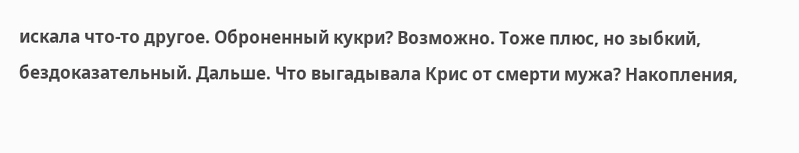искала что-то другое. Оброненный кукри? Возможно. Тоже плюс, но зыбкий, бездоказательный. Дальше. Что выгадывала Крис от смерти мужа? Накопления,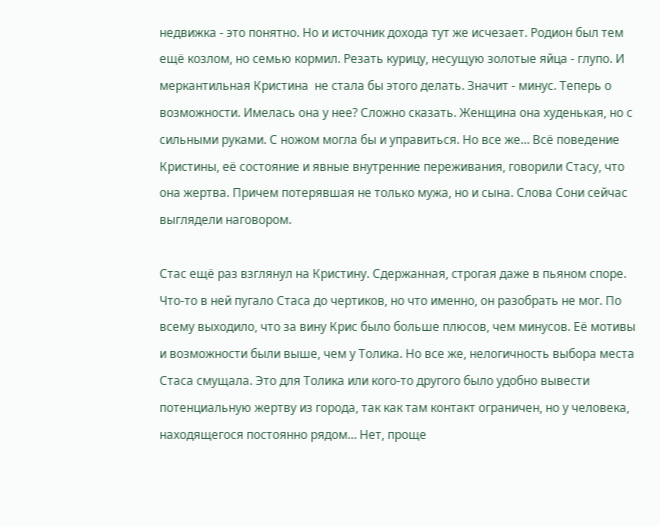недвижка - это понятно. Но и источник дохода тут же исчезает. Родион был тем ещё козлом, но семью кормил. Резать курицу, несущую золотые яйца - глупо. И меркантильная Кристина  не стала бы этого делать. Значит - минус. Теперь о возможности. Имелась она у нее? Сложно сказать. Женщина она худенькая, но с сильными руками. С ножом могла бы и управиться. Но все же… Всё поведение Кристины, её состояние и явные внутренние переживания, говорили Стасу, что она жертва. Причем потерявшая не только мужа, но и сына. Слова Сони сейчас выглядели наговором.

Стас ещё раз взглянул на Кристину. Сдержанная, строгая даже в пьяном споре. Что-то в ней пугало Стаса до чертиков, но что именно, он разобрать не мог. По всему выходило, что за вину Крис было больше плюсов, чем минусов. Её мотивы и возможности были выше, чем у Толика. Но все же, нелогичность выбора места Стаса смущала. Это для Толика или кого-то другого было удобно вывести потенциальную жертву из города, так как там контакт ограничен, но у человека, находящегося постоянно рядом… Нет, проще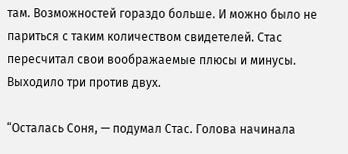там. Возможностей гораздо больше. И можно было не париться с таким количеством свидетелей. Стас пересчитал свои воображаемые плюсы и минусы. Выходило три против двух.

“Осталась Соня, — подумал Стас. Голова начинала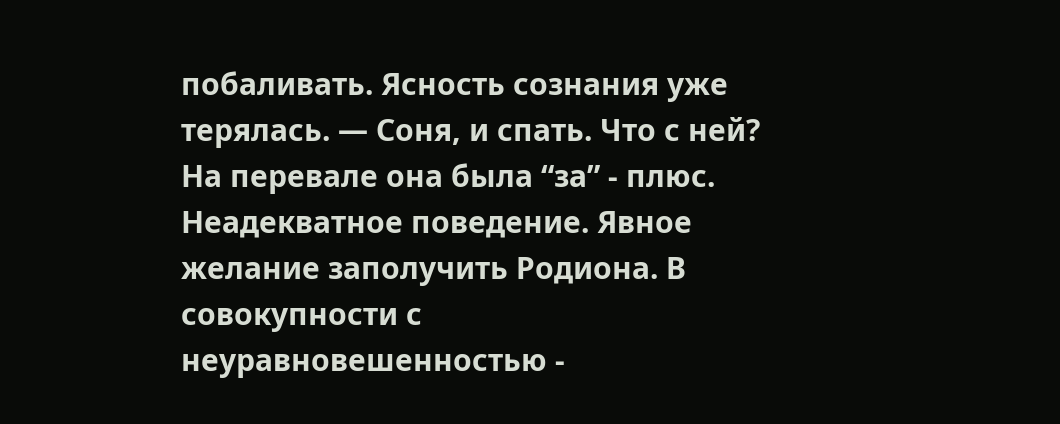побаливать. Ясность сознания уже терялась. — Соня, и спать. Что с ней? На перевале она была “за” - плюс. Неадекватное поведение. Явное желание заполучить Родиона. В совокупности с неуравновешенностью -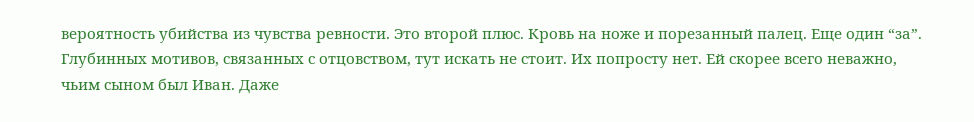вероятность убийства из чувства ревности. Это второй плюс. Кровь на ноже и порезанный палец. Еще один “за”. Глубинных мотивов, связанных с отцовством, тут искать не стоит. Их попросту нет. Ей скорее всего неважно, чьим сыном был Иван. Даже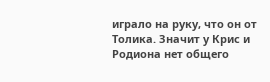играло на руку, что он от Толика. Значит у Крис и Родиона нет общего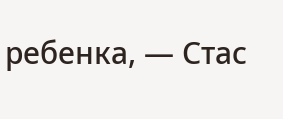ребенка, — Стас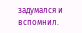задумался и вспомнил.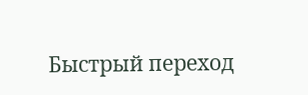Быстрый переход